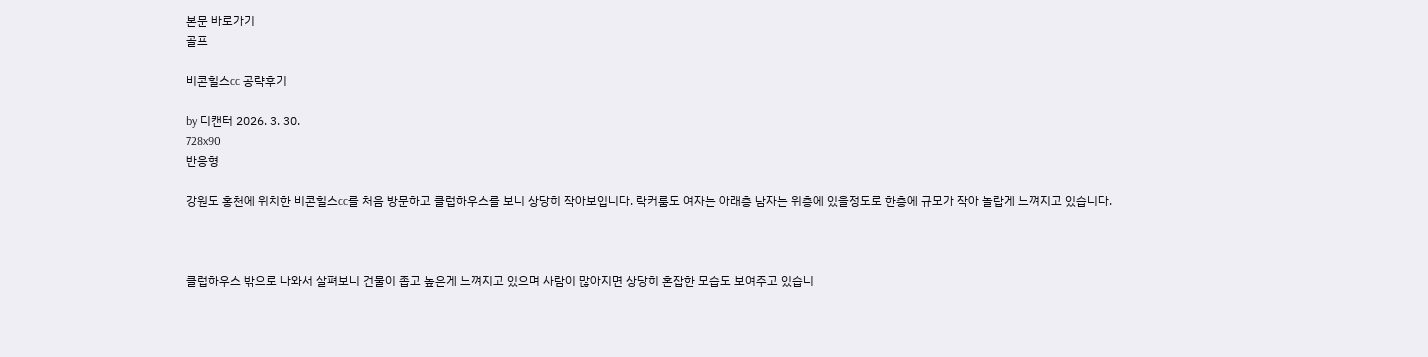본문 바로가기
골프

비콘힐스cc 공략후기

by 디캔터 2026. 3. 30.
728x90
반응형

강원도 홍천에 위치한 비콘힐스cc를 처음 방문하고 클럽하우스를 보니 상당히 작아보입니다. 락커룸도 여자는 아래층 남자는 위층에 있을정도로 한층에 규모가 작아 놀랍게 느껴지고 있습니다.



클럽하우스 밖으로 나와서 살펴보니 건물이 좁고 높은게 느껴지고 있으며 사람이 많아지면 상당히 혼잡한 모습도 보여주고 있습니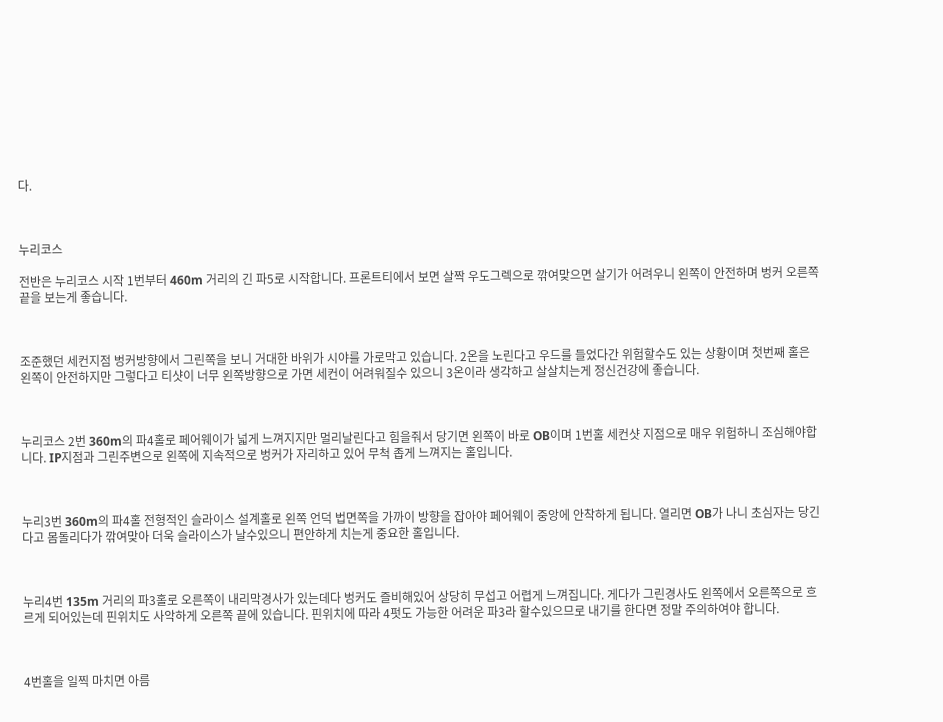다.



누리코스

전반은 누리코스 시작 1번부터 460m 거리의 긴 파5로 시작합니다. 프론트티에서 보면 살짝 우도그렉으로 깎여맞으면 살기가 어려우니 왼쪽이 안전하며 벙커 오른쪽 끝을 보는게 좋습니다.



조준했던 세컨지점 벙커방향에서 그린쪽을 보니 거대한 바위가 시야를 가로막고 있습니다. 2온을 노린다고 우드를 들었다간 위험할수도 있는 상황이며 첫번째 홀은 왼쪽이 안전하지만 그렇다고 티샷이 너무 왼쪽방향으로 가면 세컨이 어려워질수 있으니 3온이라 생각하고 살살치는게 정신건강에 좋습니다.



누리코스 2번 360m의 파4홀로 페어웨이가 넓게 느껴지지만 멀리날린다고 힘을줘서 당기면 왼쪽이 바로 OB이며 1번홀 세컨샷 지점으로 매우 위험하니 조심해야합니다. IP지점과 그린주변으로 왼쪽에 지속적으로 벙커가 자리하고 있어 무척 좁게 느껴지는 홀입니다.



누리3번 360m의 파4홀 전형적인 슬라이스 설계홀로 왼쪽 언덕 법면쪽을 가까이 방향을 잡아야 페어웨이 중앙에 안착하게 됩니다. 열리면 OB가 나니 초심자는 당긴다고 몸돌리다가 깎여맞아 더욱 슬라이스가 날수있으니 편안하게 치는게 중요한 홀입니다.



누리4번 135m 거리의 파3홀로 오른쪽이 내리막경사가 있는데다 벙커도 즐비해있어 상당히 무섭고 어렵게 느껴집니다. 게다가 그린경사도 왼쪽에서 오른쪽으로 흐르게 되어있는데 핀위치도 사악하게 오른쪽 끝에 있습니다. 핀위치에 따라 4펏도 가능한 어려운 파3라 할수있으므로 내기를 한다면 정말 주의하여야 합니다.



4번홀을 일찍 마치면 아름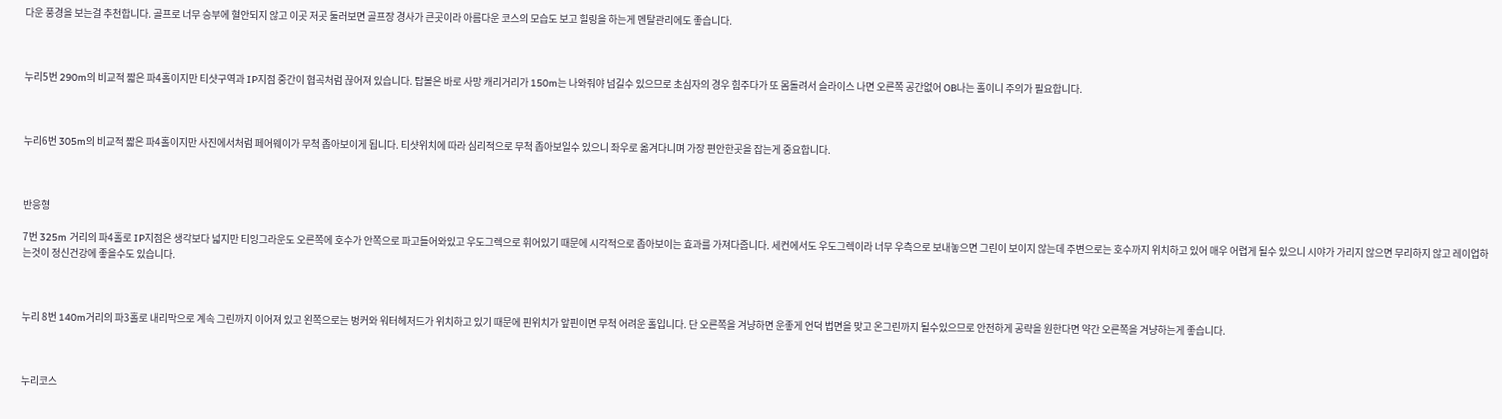다운 풍경을 보는걸 추천합니다. 골프로 너무 승부에 혈안되지 않고 이곳 저곳 둘러보면 골프장 경사가 큰곳이라 아름다운 코스의 모습도 보고 힐링을 하는게 멘탈관리에도 좋습니다.



누리5번 290m의 비교적 짧은 파4홀이지만 티샷구역과 IP지점 중간이 협곡처럼 끊어져 있습니다. 탑볼은 바로 사망 캐리거리가 150m는 나와줘야 넘길수 있으므로 초심자의 경우 힘주다가 또 몸돌려서 슬라이스 나면 오른쪽 공간없어 OB나는 홀이니 주의가 필요합니다.



누리6번 305m의 비교적 짧은 파4홀이지만 사진에서처럼 페어웨이가 무척 좁아보이게 됩니다. 티샷위치에 따라 심리적으로 무척 좁아보일수 있으니 좌우로 옮겨다니며 가장 편안한곳을 잡는게 중요합니다.



반응형

7번 325m 거리의 파4홀로 IP지점은 생각보다 넓지만 티잉그라운도 오른쪽에 호수가 안쪽으로 파고들어와있고 우도그렉으로 휘어있기 때문에 시각적으로 좁아보이는 효과를 가져다줍니다. 세컨에서도 우도그렉이라 너무 우측으로 보내놓으면 그린이 보이지 않는데 주변으로는 호수까지 위치하고 있어 매우 어렵게 될수 있으니 시야가 가리지 않으면 무리하지 않고 레이업하는것이 정신건강에 좋을수도 있습니다.



누리 8번 140m거리의 파3홀로 내리막으로 계속 그린까지 이어져 있고 왼쪽으로는 벙커와 워터헤저드가 위치하고 있기 때문에 핀위치가 앞핀이면 무척 어려운 홀입니다. 단 오른쪽을 겨냥하면 운좋게 언덕 법면을 맞고 온그린까지 될수있으므로 안전하게 공략을 원한다면 약간 오른쪽을 겨냥하는게 좋습니다.



누리코스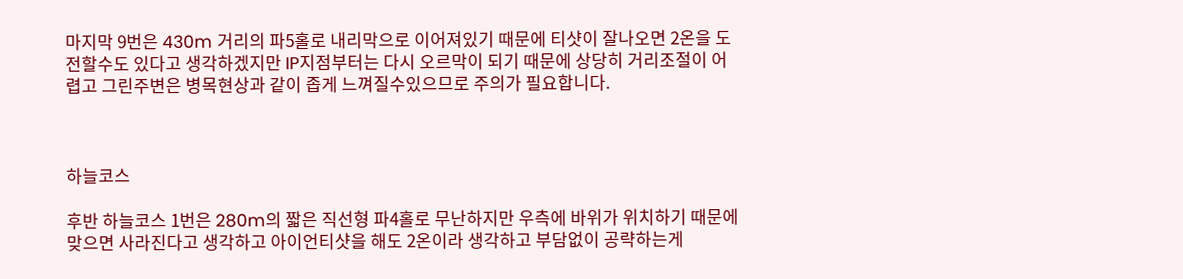마지막 9번은 430m 거리의 파5홀로 내리막으로 이어져있기 때문에 티샷이 잘나오면 2온을 도전할수도 있다고 생각하겠지만 IP지점부터는 다시 오르막이 되기 때문에 상당히 거리조절이 어렵고 그린주변은 병목현상과 같이 좁게 느껴질수있으므로 주의가 필요합니다.



하늘코스

후반 하늘코스 1번은 280m의 짧은 직선형 파4홀로 무난하지만 우측에 바위가 위치하기 때문에 맞으면 사라진다고 생각하고 아이언티샷을 해도 2온이라 생각하고 부담없이 공략하는게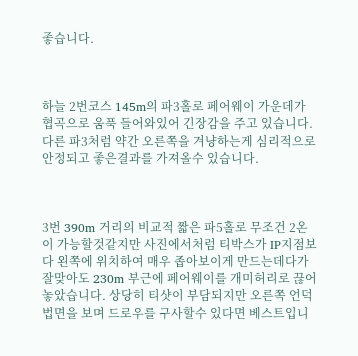좋습니다.



하늘 2번코스 145m의 파3홀로 페어웨이 가운데가 협곡으로 움푹 들어와있어 긴장감을 주고 있습니다. 다른 파3처럼 약간 오른쪽을 겨냥하는게 심리적으로 안정되고 좋은결과를 가져올수 있습니다.



3번 390m 거리의 비교적 짧은 파5홀로 무조건 2온이 가능할것같지만 사진에서처럼 티박스가 IP지점보다 왼쪽에 위치하여 매우 좁아보이게 만드는데다가 잘맞아도 230m 부근에 페어웨이를 개미허리로 끊어놓았습니다. 상당히 티샷이 부담되지만 오른쪽 언덕법면을 보며 드로우를 구사할수 있다면 베스트입니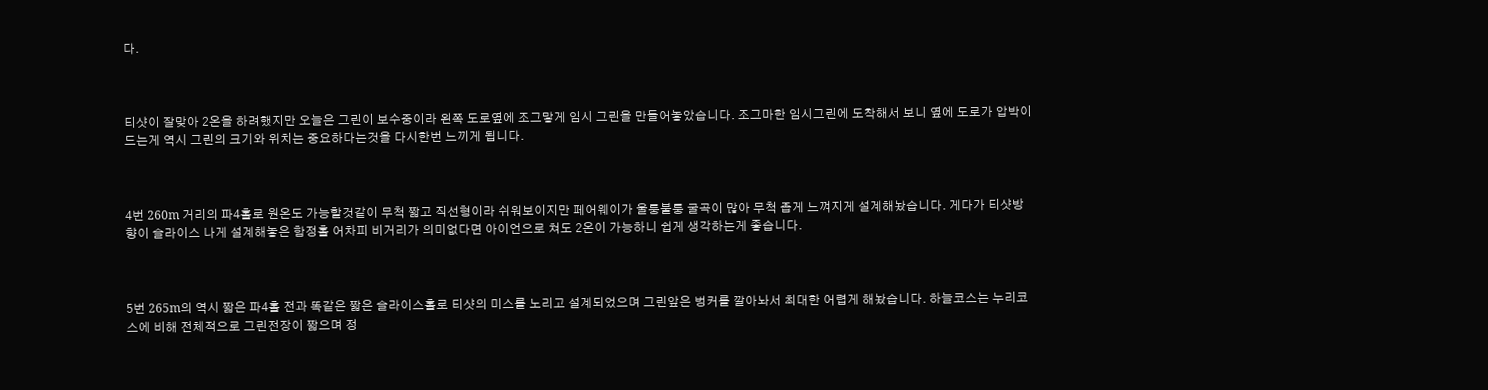다.



티샷이 잘맞아 2온을 하려했지만 오늘은 그린이 보수중이라 왼쪽 도로옆에 조그맣게 임시 그린을 만들어놓았습니다. 조그마한 임시그린에 도착해서 보니 옆에 도로가 압박이 드는게 역시 그린의 크기와 위치는 중요하다는것을 다시한번 느끼게 됩니다.



4번 260m 거리의 파4홀로 원온도 가능할것같이 무척 짧고 직선형이라 쉬워보이지만 페어웨이가 울퉁불퉁 굴곡이 많아 무척 좁게 느껴지게 설계해놨습니다. 게다가 티샷방향이 슬라이스 나게 설계해놓은 함정홀 어차피 비거리가 의미없다면 아이언으로 쳐도 2온이 가능하니 쉽게 생각하는게 좋습니다.



5번 265m의 역시 짧은 파4홀 전과 똑같은 짧은 슬라이스홀로 티샷의 미스를 노리고 설계되었으며 그린앞은 벙커를 깔아놔서 최대한 어렵게 해놨습니다. 하늘코스는 누리코스에 비해 전체적으로 그린전장이 짧으며 정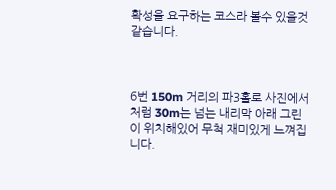확성을 요구하는 코스라 볼수 있을것 같습니다.



6번 150m 거리의 파3홀로 사진에서처럼 30m는 넘는 내리막 아래 그린이 위치해있어 무척 재미있게 느껴집니다.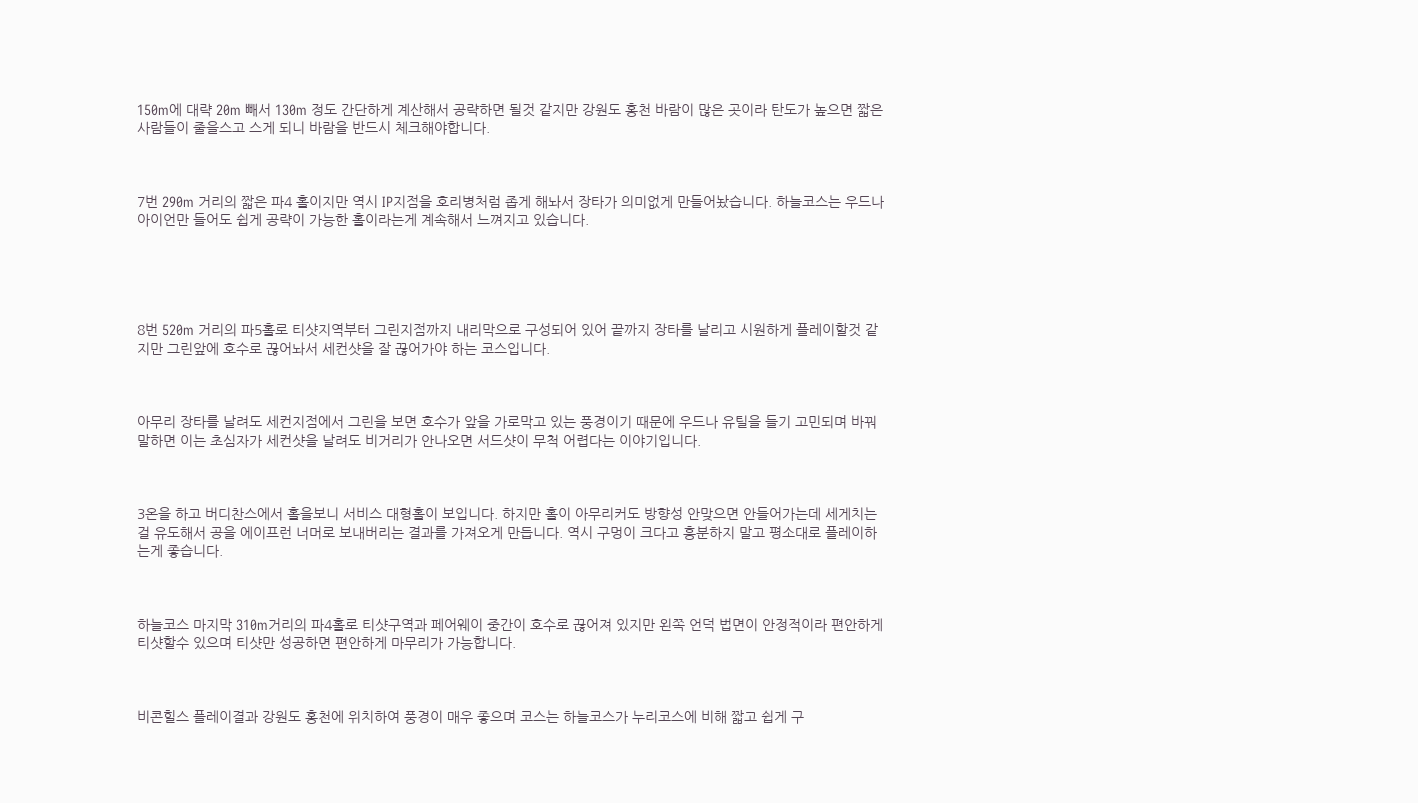150m에 대략 20m 빼서 130m 정도 간단하게 계산해서 공략하면 될것 같지만 강원도 홍천 바람이 많은 곳이라 탄도가 높으면 짧은 사람들이 줄을스고 스게 되니 바람을 반드시 체크해야합니다.



7번 290m 거리의 짧은 파4 홀이지만 역시 IP지점을 호리병처럼 좁게 해놔서 장타가 의미없게 만들어놨습니다. 하늘코스는 우드나 아이언만 들어도 쉽게 공략이 가능한 홀이라는게 계속해서 느껴지고 있습니다.





8번 520m 거리의 파5홀로 티샷지역부터 그린지점까지 내리막으로 구성되어 있어 끝까지 장타를 날리고 시원하게 플레이할것 같지만 그린앞에 호수로 끊어놔서 세컨샷을 잘 끊어가야 하는 코스입니다.



아무리 장타를 날려도 세컨지점에서 그린을 보면 호수가 앞을 가로막고 있는 풍경이기 때문에 우드나 유틸을 들기 고민되며 바꿔말하면 이는 초심자가 세컨샷을 날려도 비거리가 안나오면 서드샷이 무척 어렵다는 이야기입니다.



3온을 하고 버디찬스에서 홀을보니 서비스 대형홀이 보입니다. 하지만 홀이 아무리커도 방향성 안맞으면 안들어가는데 세게치는걸 유도해서 공을 에이프런 너머로 보내버리는 결과를 가져오게 만듭니다. 역시 구멍이 크다고 흥분하지 말고 평소대로 플레이하는게 좋습니다.



하늘코스 마지막 310m거리의 파4홀로 티샷구역과 페어웨이 중간이 호수로 끊어져 있지만 왼쪽 언덕 법면이 안정적이라 편안하게 티샷할수 있으며 티샷만 성공하면 편안하게 마무리가 가능합니다.



비콘힐스 플레이결과 강원도 홍천에 위치하여 풍경이 매우 좋으며 코스는 하늘코스가 누리코스에 비해 짧고 쉽게 구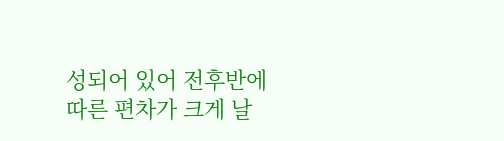성되어 있어 전후반에 따른 편차가 크게 날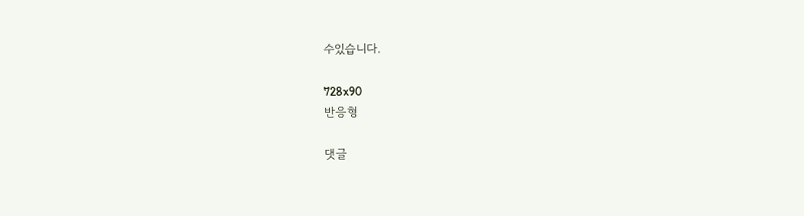수있습니다.

728x90
반응형

댓글